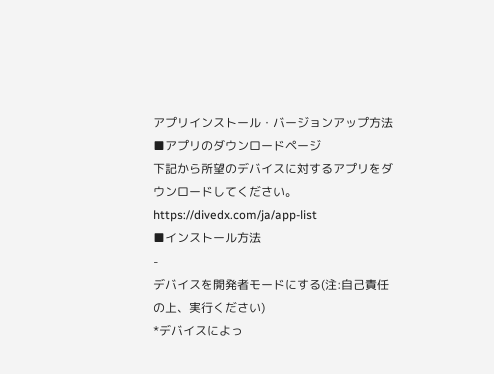アプリインストール・バージョンアップ方法
■アプリのダウンロードページ
下記から所望のデバイスに対するアプリをダウンロードしてください。
https://divedx.com/ja/app-list
■インストール方法
-
デバイスを開発者モードにする(注:自己責任の上、実行ください)
*デバイスによっ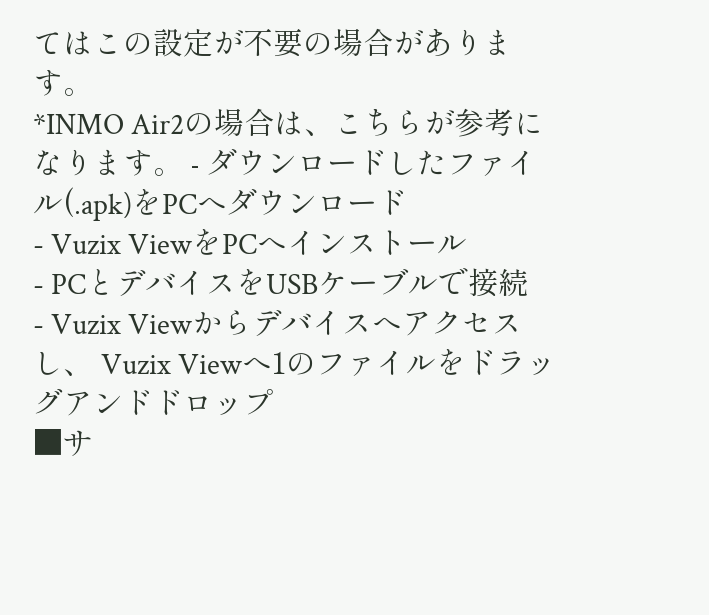てはこの設定が不要の場合があります。
*INMO Air2の場合は、こちらが参考になります。 - ダウンロードしたファイル(.apk)をPCへダウンロード
- Vuzix ViewをPCへインストール
- PCとデバイスをUSBケーブルで接続
- Vuzix Viewからデバイスへアクセスし、 Vuzix Viewへ1のファイルをドラッグアンドドロップ
■サ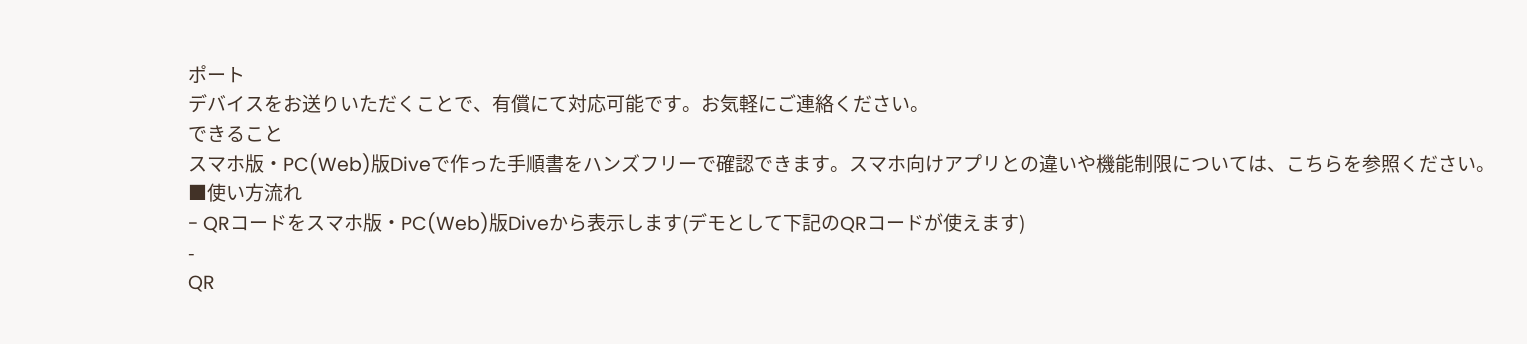ポート
デバイスをお送りいただくことで、有償にて対応可能です。お気軽にご連絡ください。
できること
スマホ版・PC(Web)版Diveで作った手順書をハンズフリーで確認できます。スマホ向けアプリとの違いや機能制限については、こちらを参照ください。
■使い方流れ
- QRコードをスマホ版・PC(Web)版Diveから表示します(デモとして下記のQRコードが使えます)
-
QR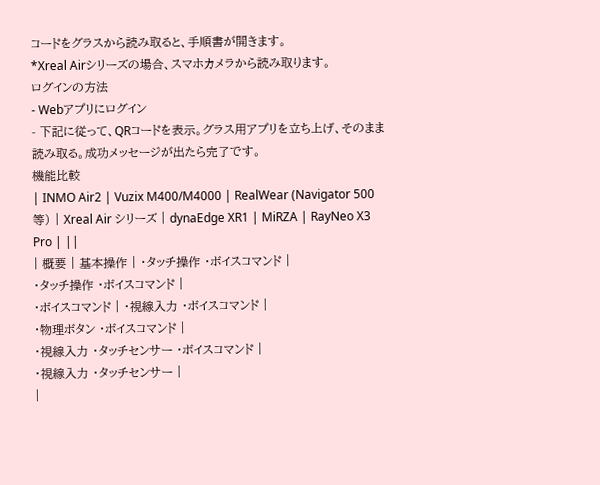コードをグラスから読み取ると、手順書が開きます。
*Xreal Airシリーズの場合、スマホカメラから読み取ります。
ログインの方法
- Webアプリにログイン
- 下記に従って、QRコードを表示。グラス用アプリを立ち上げ、そのまま読み取る。成功メッセージが出たら完了です。
機能比較
| INMO Air2 | Vuzix M400/M4000 | RealWear (Navigator 500等) | Xreal Air シリーズ | dynaEdge XR1 | MiRZA | RayNeo X3 Pro | ||
| 概要 | 基本操作 | ・タッチ操作 ・ボイスコマンド |
・タッチ操作 ・ボイスコマンド |
・ボイスコマンド | ・視線入力 ・ボイスコマンド |
・物理ボタン ・ボイスコマンド |
・視線入力 ・タッチセンサー ・ボイスコマンド |
・視線入力 ・タッチセンサー |
|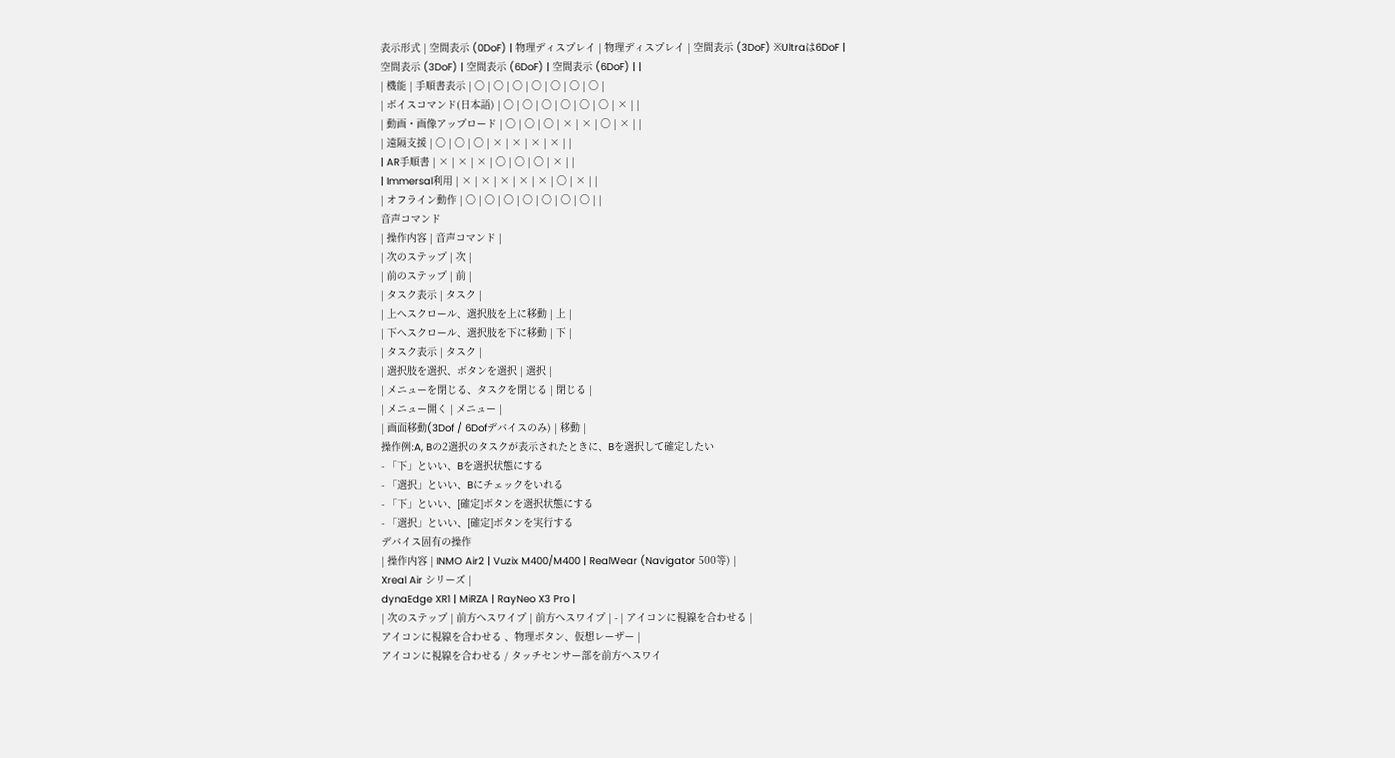表示形式 | 空間表示 (0DoF) | 物理ディスプレイ | 物理ディスプレイ | 空間表示 (3DoF) ※Ultraは6DoF |
空間表示 (3DoF) | 空間表示 (6DoF) | 空間表示 (6DoF) | |
| 機能 | 手順書表示 | 〇 | 〇 | 〇 | 〇 | 〇 | 〇 | 〇 |
| ボイスコマンド(日本語) | 〇 | 〇 | 〇 | 〇 | 〇 | 〇 | × | |
| 動画・画像アップロード | 〇 | 〇 | 〇 | × | × | 〇 | × | |
| 遠隔支援 | 〇 | 〇 | 〇 | × | × | × | × | |
| AR手順書 | × | × | × | 〇 | 〇 | 〇 | × | |
| Immersal利用 | × | × | × | × | × | 〇 | × | |
| オフライン動作 | 〇 | 〇 | 〇 | 〇 | 〇 | 〇 | 〇 | |
音声コマンド
| 操作内容 | 音声コマンド |
| 次のステップ | 次 |
| 前のステップ | 前 |
| タスク表示 | タスク |
| 上へスクロール、選択肢を上に移動 | 上 |
| 下へスクロール、選択肢を下に移動 | 下 |
| タスク表示 | タスク |
| 選択肢を選択、ボタンを選択 | 選択 |
| メニューを閉じる、タスクを閉じる | 閉じる |
| メニュー開く | メニュー |
| 画面移動(3Dof / 6Dofデバイスのみ) | 移動 |
操作例:A, Bの2選択のタスクが表示されたときに、Bを選択して確定したい
- 「下」といい、Bを選択状態にする
- 「選択」といい、Bにチェックをいれる
- 「下」といい、[確定]ボタンを選択状態にする
- 「選択」といい、[確定]ボタンを実行する
デバイス固有の操作
| 操作内容 | INMO Air2 | Vuzix M400/M400 | RealWear (Navigator 500等) |
Xreal Air シリーズ |
dynaEdge XR1 | MiRZA | RayNeo X3 Pro |
| 次のステップ | 前方へスワイプ | 前方へスワイプ | - | アイコンに視線を合わせる |
アイコンに視線を合わせる 、物理ボタン、仮想レーザー |
アイコンに視線を合わせる / タッチセンサー部を前方へスワイ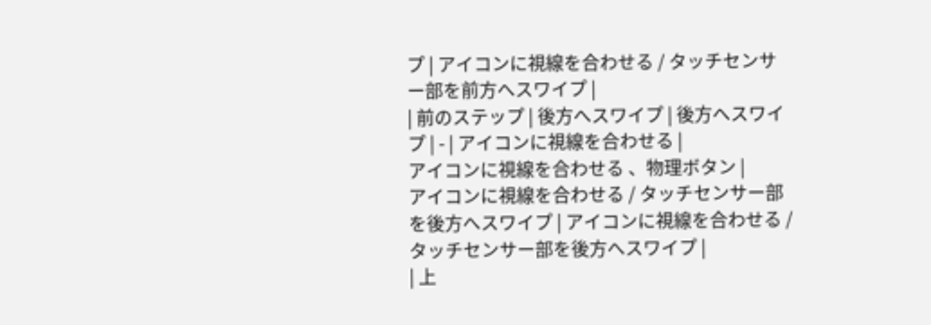プ | アイコンに視線を合わせる / タッチセンサー部を前方へスワイプ |
| 前のステップ | 後方へスワイプ | 後方へスワイプ | - | アイコンに視線を合わせる |
アイコンに視線を合わせる 、物理ボタン |
アイコンに視線を合わせる / タッチセンサー部を後方へスワイプ | アイコンに視線を合わせる / タッチセンサー部を後方へスワイプ |
| 上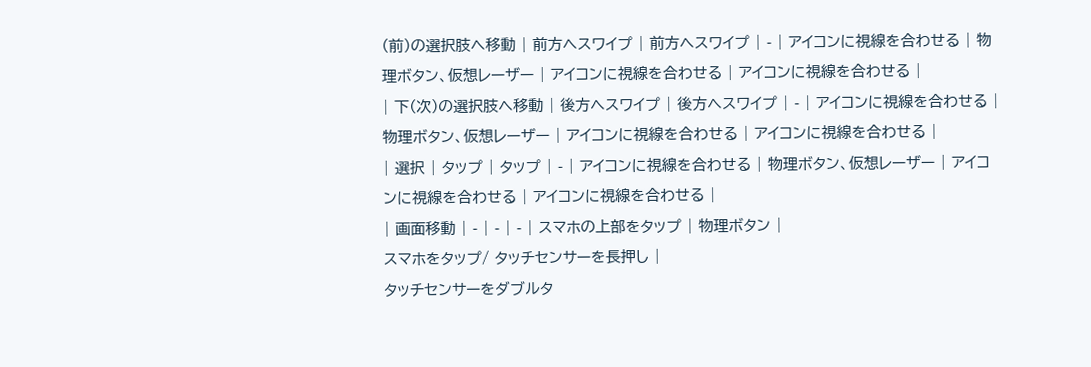(前)の選択肢へ移動 | 前方へスワイプ | 前方へスワイプ | - | アイコンに視線を合わせる | 物理ボタン、仮想レーザー | アイコンに視線を合わせる | アイコンに視線を合わせる |
| 下(次)の選択肢へ移動 | 後方へスワイプ | 後方へスワイプ | - | アイコンに視線を合わせる | 物理ボタン、仮想レーザー | アイコンに視線を合わせる | アイコンに視線を合わせる |
| 選択 | タップ | タップ | - | アイコンに視線を合わせる | 物理ボタン、仮想レーザー | アイコンに視線を合わせる | アイコンに視線を合わせる |
| 画面移動 | - | - | - | スマホの上部をタップ | 物理ボタン |
スマホをタップ/ タッチセンサーを長押し |
タッチセンサーをダブルタ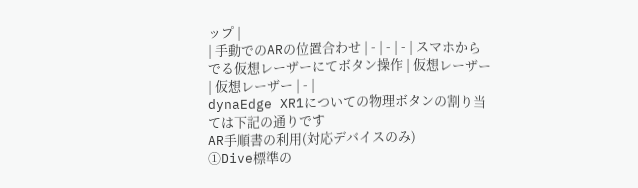ップ |
| 手動でのARの位置合わせ | - | - | - | スマホからでる仮想レーザーにてボタン操作 | 仮想レーザー | 仮想レーザー | - |
dynaEdge XR1についての物理ボタンの割り当ては下記の通りです
AR手順書の利用(対応デバイスのみ)
①Dive標準の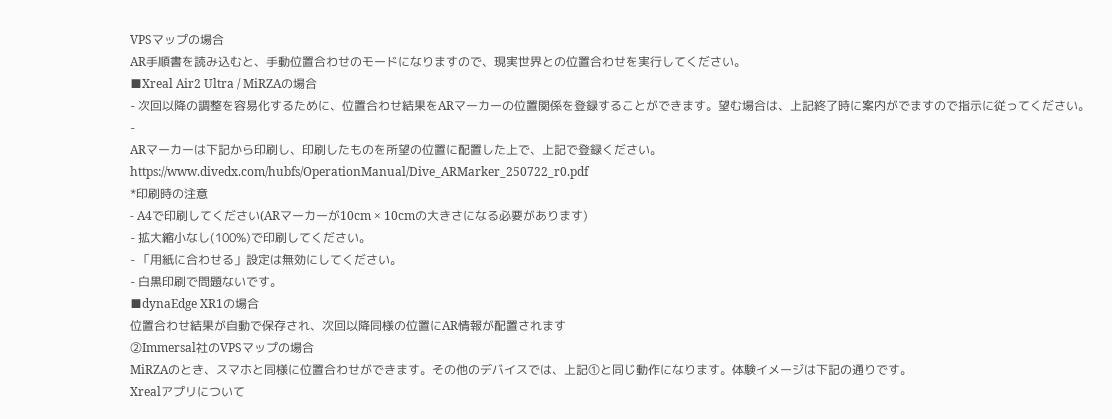VPSマップの場合
AR手順書を読み込むと、手動位置合わせのモードになりますので、現実世界との位置合わせを実行してください。
■Xreal Air2 Ultra / MiRZAの場合
- 次回以降の調整を容易化するために、位置合わせ結果をARマーカーの位置関係を登録することができます。望む場合は、上記終了時に案内がでますので指示に従ってください。
-
ARマーカーは下記から印刷し、印刷したものを所望の位置に配置した上で、上記で登録ください。
https://www.divedx.com/hubfs/OperationManual/Dive_ARMarker_250722_r0.pdf
*印刷時の注意
- A4で印刷してください(ARマーカーが10cm × 10cmの大きさになる必要があります)
- 拡大縮小なし(100%)で印刷してください。
- 「用紙に合わせる」設定は無効にしてください。
- 白黒印刷で問題ないです。
■dynaEdge XR1の場合
位置合わせ結果が自動で保存され、次回以降同様の位置にAR情報が配置されます
②Immersal社のVPSマップの場合
MiRZAのとき、スマホと同様に位置合わせができます。その他のデバイスでは、上記①と同じ動作になります。体験イメージは下記の通りです。
Xrealアプリについて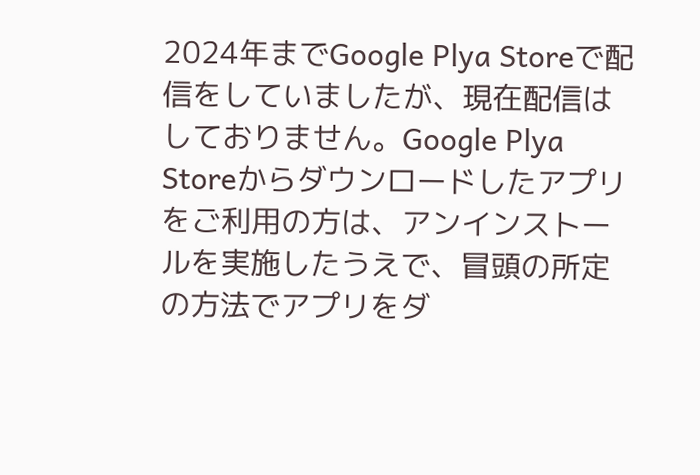2024年までGoogle Plya Storeで配信をしていましたが、現在配信はしておりません。Google Plya Storeからダウンロードしたアプリをご利用の方は、アンインストールを実施したうえで、冒頭の所定の方法でアプリをダ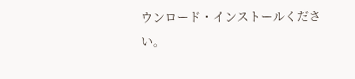ウンロード・インストールください。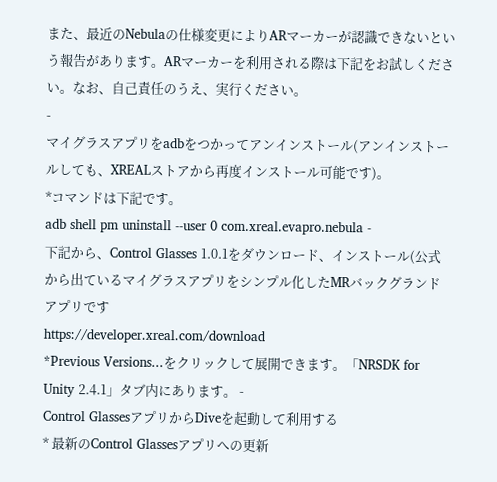また、最近のNebulaの仕様変更によりARマーカーが認識できないという報告があります。ARマーカーを利用される際は下記をお試しください。なお、自己責任のうえ、実行ください。
-
マイグラスアプリをadbをつかってアンインストール(アンインストールしても、XREALストアから再度インストール可能です)。
*コマンドは下記です。
adb shell pm uninstall --user 0 com.xreal.evapro.nebula -
下記から、Control Glasses 1.0.1をダウンロード、インストール(公式から出ているマイグラスアプリをシンプル化したMRバックグランドアプリです
https://developer.xreal.com/download
*Previous Versions...をクリックして展開できます。「NRSDK for Unity 2.4.1」タブ内にあります。 -
Control GlassesアプリからDiveを起動して利用する
* 最新のControl Glassesアプリへの更新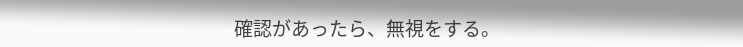確認があったら、無視をする。